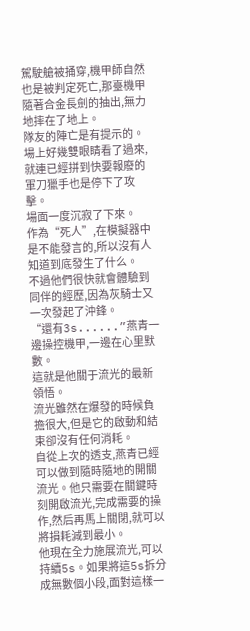駕駛艙被捅穿,機甲師自然也是被判定死亡,那臺機甲隨著合金長劍的抽出,無力地摔在了地上。
隊友的陣亡是有提示的。場上好幾雙眼睛看了過來,就連已經拼到快要報廢的軍刀獵手也是停下了攻擊。
場面一度沉寂了下來。
作為“死人”,在模擬器中是不能發言的,所以沒有人知道到底發生了什么。
不過他們很快就會體驗到同伴的經歷,因為灰騎士又一次發起了沖鋒。
“還有3s......”燕青一邊操控機甲,一邊在心里默數。
這就是他關于流光的最新領悟。
流光雖然在爆發的時候負擔很大,但是它的啟動和結束卻沒有任何消耗。
自從上次的透支,燕青已經可以做到隨時隨地的開關流光。他只需要在關鍵時刻開啟流光,完成需要的操作,然后再馬上關閉,就可以將損耗減到最小。
他現在全力施展流光,可以持續5s。如果將這5s拆分成無數個小段,面對這樣一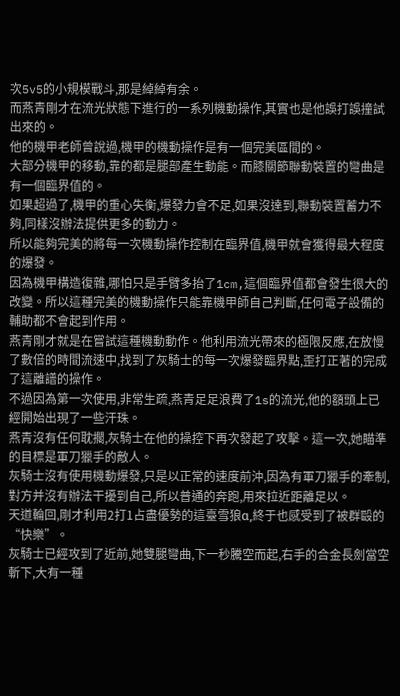次5v5的小規模戰斗,那是綽綽有余。
而燕青剛才在流光狀態下進行的一系列機動操作,其實也是他誤打誤撞試出來的。
他的機甲老師曾說過,機甲的機動操作是有一個完美區間的。
大部分機甲的移動,靠的都是腿部產生動能。而膝關節聯動裝置的彎曲是有一個臨界值的。
如果超過了,機甲的重心失衡,爆發力會不足,如果沒達到,聯動裝置蓄力不夠,同樣沒辦法提供更多的動力。
所以能夠完美的將每一次機動操作控制在臨界值,機甲就會獲得最大程度的爆發。
因為機甲構造復雜,哪怕只是手臂多抬了1cm,這個臨界值都會發生很大的改變。所以這種完美的機動操作只能靠機甲師自己判斷,任何電子設備的輔助都不會起到作用。
燕青剛才就是在嘗試這種機動動作。他利用流光帶來的極限反應,在放慢了數倍的時間流速中,找到了灰騎士的每一次爆發臨界點,歪打正著的完成了這離譜的操作。
不過因為第一次使用,非常生疏,燕青足足浪費了1s的流光,他的額頭上已經開始出現了一些汗珠。
燕青沒有任何耽擱,灰騎士在他的操控下再次發起了攻擊。這一次,她瞄準的目標是軍刀獵手的敵人。
灰騎士沒有使用機動爆發,只是以正常的速度前沖,因為有軍刀獵手的牽制,對方并沒有辦法干擾到自己,所以普通的奔跑,用來拉近距離足以。
天道輪回,剛才利用2打1占盡優勢的這臺雪狼α,終于也感受到了被群毆的“快樂”。
灰騎士已經攻到了近前,她雙腿彎曲,下一秒騰空而起,右手的合金長劍當空斬下,大有一種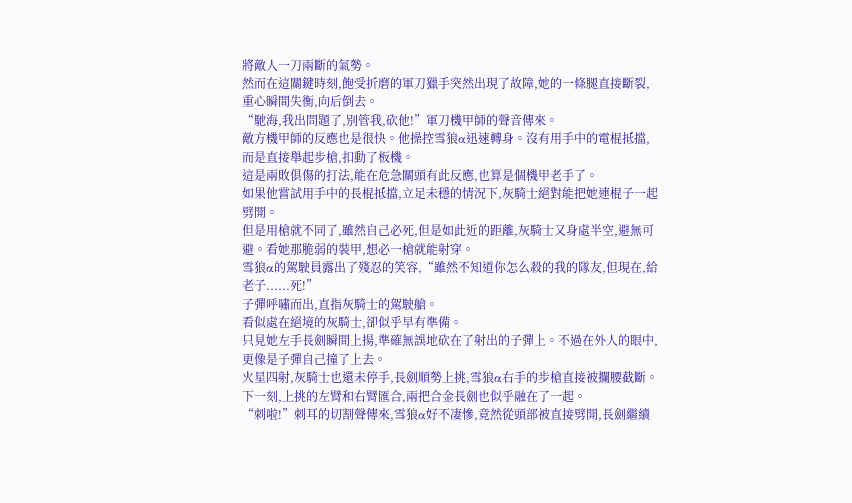將敵人一刀兩斷的氣勢。
然而在這關鍵時刻,飽受折磨的軍刀獵手突然出現了故障,她的一條腿直接斷裂,重心瞬間失衡,向后倒去。
“馳海,我出問題了,別管我,砍他!”軍刀機甲師的聲音傳來。
敵方機甲師的反應也是很快。他操控雪狼α迅速轉身。沒有用手中的電棍抵擋,而是直接舉起步槍,扣動了板機。
這是兩敗俱傷的打法,能在危急關頭有此反應,也算是個機甲老手了。
如果他嘗試用手中的長棍抵擋,立足未穩的情況下,灰騎士絕對能把她連棍子一起劈開。
但是用槍就不同了,雖然自己必死,但是如此近的距離,灰騎士又身處半空,避無可避。看她那脆弱的裝甲,想必一槍就能射穿。
雪狼α的駕駛員露出了殘忍的笑容,“雖然不知道你怎么殺的我的隊友,但現在,給老子......死!”
子彈呼嘯而出,直指灰騎士的駕駛艙。
看似處在絕境的灰騎士,卻似乎早有準備。
只見她左手長劍瞬間上揚,準確無誤地砍在了射出的子彈上。不過在外人的眼中,更像是子彈自己撞了上去。
火星四射,灰騎士也還未停手,長劍順勢上挑,雪狼α右手的步槍直接被攔腰截斷。
下一刻,上挑的左臂和右臂匯合,兩把合金長劍也似乎融在了一起。
“刺啦!”刺耳的切割聲傳來,雪狼α好不凄慘,竟然從頭部被直接劈開,長劍繼續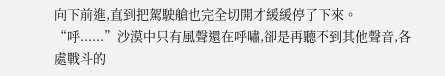向下前進,直到把駕駛艙也完全切開才緩緩停了下來。
“呼......”沙漠中只有風聲還在呼嘯,卻是再聽不到其他聲音,各處戰斗的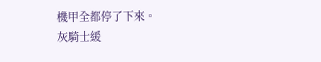機甲全都停了下來。
灰騎士緩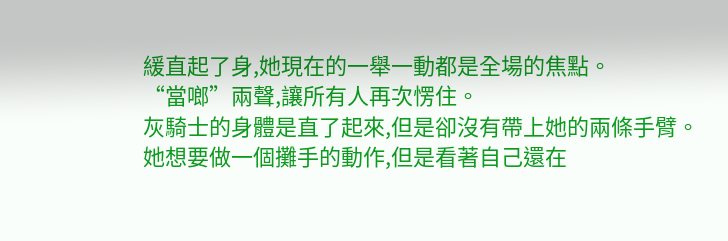緩直起了身,她現在的一舉一動都是全場的焦點。
“當啷”兩聲,讓所有人再次愣住。
灰騎士的身體是直了起來,但是卻沒有帶上她的兩條手臂。
她想要做一個攤手的動作,但是看著自己還在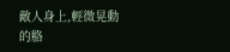敵人身上,輕微晃動的胳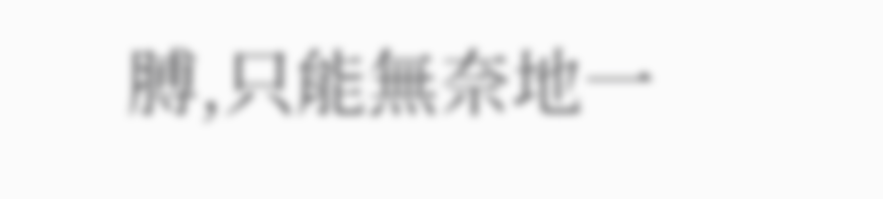膊,只能無奈地一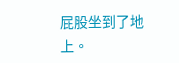屁股坐到了地上。